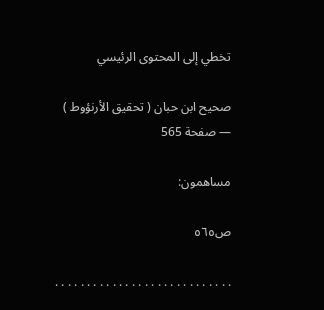تخطي إلى المحتوى الرئيسي

صحيح ابن حبان ( تحقيق الأرنؤوط ) — صفحة 565

مساهمون:

ص٥٦٥

. . . . . . . . . . . . . . . . . . . . . . . . . . . .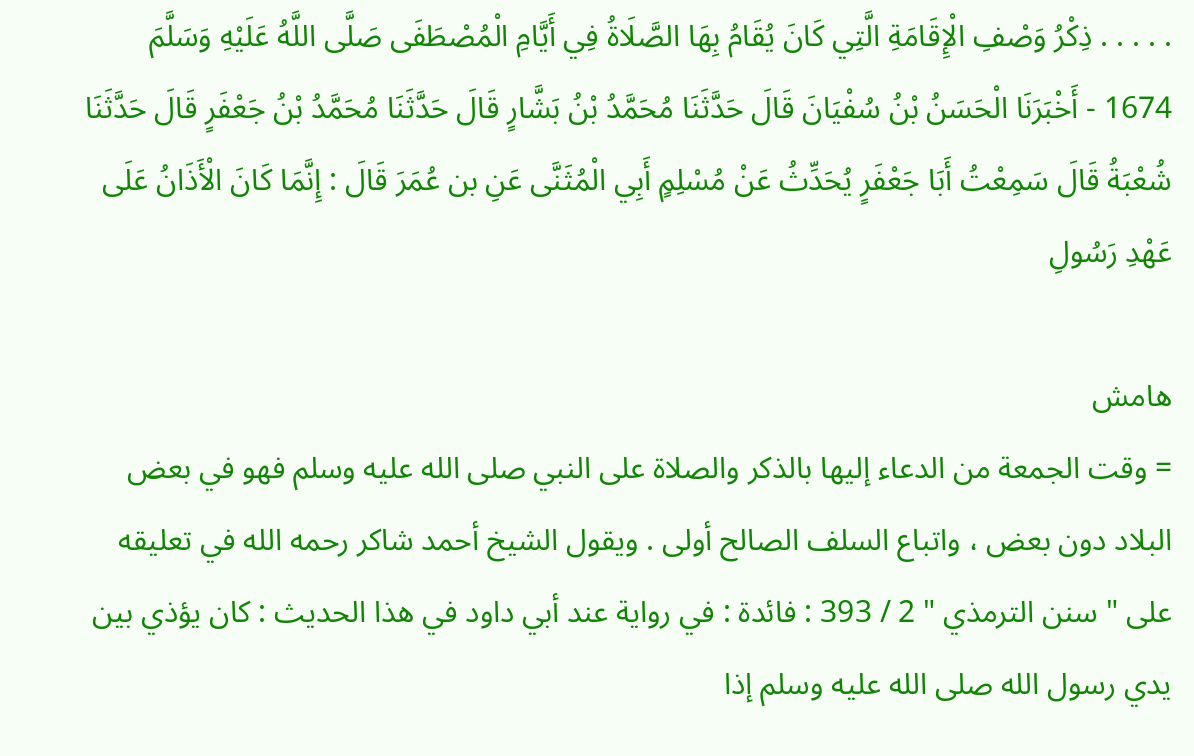. . . . . ذِكْرُ وَصْفِ الْإِقَامَةِ الَّتِي كَانَ يُقَامُ بِهَا الصَّلَاةُ فِي أَيَّامِ الْمُصْطَفَى صَلَّى اللَّهُ عَلَيْهِ وَسَلَّمَ 1674 - أَخْبَرَنَا الْحَسَنُ بْنُ سُفْيَانَ قَالَ حَدَّثَنَا مُحَمَّدُ بْنُ بَشَّارٍ قَالَ حَدَّثَنَا مُحَمَّدُ بْنُ جَعْفَرٍ قَالَ حَدَّثَنَا شُعْبَةُ قَالَ سَمِعْتُ أَبَا جَعْفَرٍ يُحَدِّثُ عَنْ مُسْلِمٍ أَبِي الْمُثَنَّى عَنِ بن عُمَرَ قَالَ : إِنَّمَا كَانَ الْأَذَانُ عَلَى عَهْدِ رَسُولِ

هامش
= وقت الجمعة من الدعاء إليها بالذكر والصلاة على النبي صلى الله عليه وسلم فهو في بعض البلاد دون بعض ، واتباع السلف الصالح أولى . ويقول الشيخ أحمد شاكر رحمه الله في تعليقه على " سنن الترمذي " 2 / 393 : فائدة : في رواية عند أبي داود في هذا الحديث : كان يؤذي بين يدي رسول الله صلى الله عليه وسلم إذا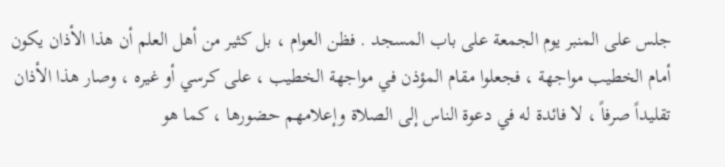جلس على المنبر يوم الجمعة على باب المسجد . فظن العوام ، بل كثير من أهل العلم أن هذا الأذان يكون أمام الخطيب مواجهة ، فجعلوا مقام المؤذن في مواجهة الخطيب ، على كرسي أو غيره ، وصار هذا الأذان تقليداً صرفاً ، لا فائدة له في دعوة الناس إلى الصلاة وإعلامهم حضورها ، كما هو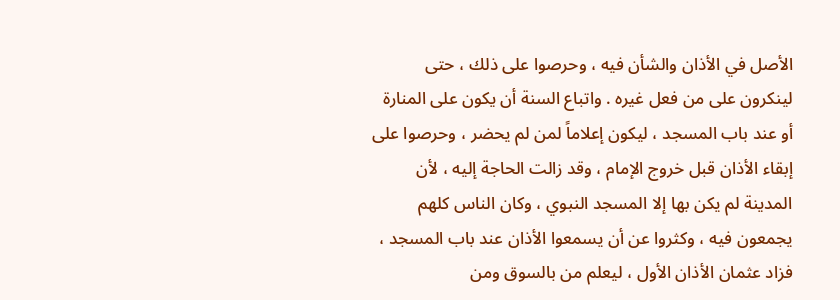الأصل في الأذان والشأن فيه ، وحرصوا على ذلك ، حتى لينكرون على من فعل غيره . واتباع السنة أن يكون على المنارة أو عند باب المسجد ، ليكون إعلاماً لمن لم يحضر ، وحرصوا على إبقاء الأذان قبل خروج الإمام ، وقد زالت الحاجة إليه ، لأن المدينة لم يكن بها إلا المسجد النبوي ، وكان الناس كلهم يجمعون فيه ، وكثروا عن أن يسمعوا الأذان عند باب المسجد ، فزاد عثمان الأذان الأول ، ليعلم من بالسوق ومن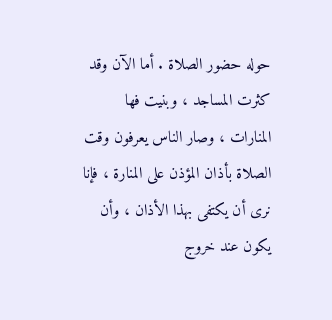حوله حضور الصلاة . أما الآن وقد كثرت المساجد ، وبنيت فها المنارات ، وصار الناس يعرفون وقت الصلاة بأذان المؤذن على المنارة ، فإنا نرى أن يكتفى بهذا الأذان ، وأن يكون عند خروج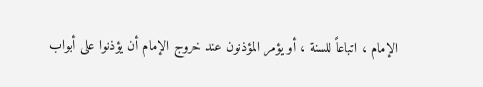الإمام ، اتباعاً للسنة ، أو يؤمر المؤذنون عند خروج الإمام أن يؤذنوا على أبواب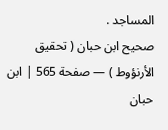المساجد .
صحيح ابن حبان ( تحقيق الأرنؤوط ) — صفحة 565 | ابن حبان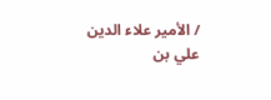/ الأمير علاء الدين علي بن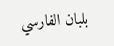بلبان الفارسي